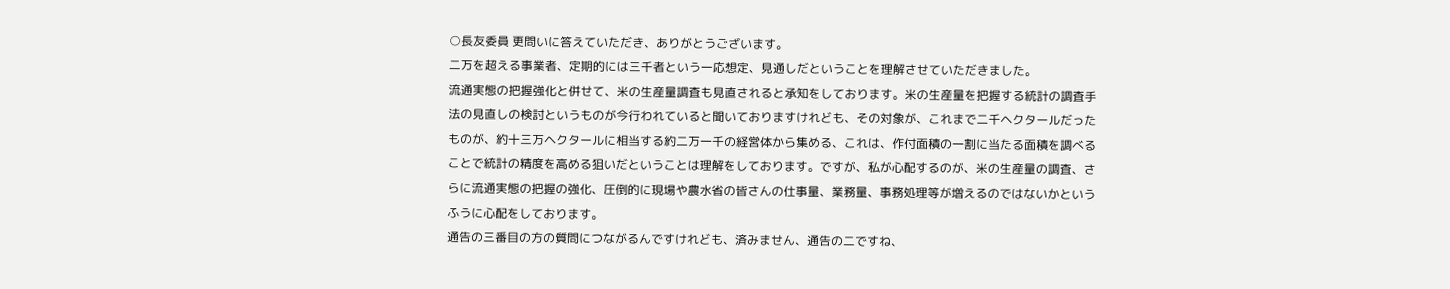○長友委員 更問いに答えていただき、ありがとうございます。
二万を超える事業者、定期的には三千者という一応想定、見通しだということを理解させていただきました。
流通実態の把握強化と併せて、米の生産量調査も見直されると承知をしております。米の生産量を把握する統計の調査手法の見直しの検討というものが今行われていると聞いておりますけれども、その対象が、これまで二千ヘクタールだったものが、約十三万ヘクタールに相当する約二万一千の経営体から集める、これは、作付面積の一割に当たる面積を調べることで統計の精度を高める狙いだということは理解をしております。ですが、私が心配するのが、米の生産量の調査、さらに流通実態の把握の強化、圧倒的に現場や農水省の皆さんの仕事量、業務量、事務処理等が増えるのではないかというふうに心配をしております。
通告の三番目の方の質問につながるんですけれども、済みません、通告の二ですね、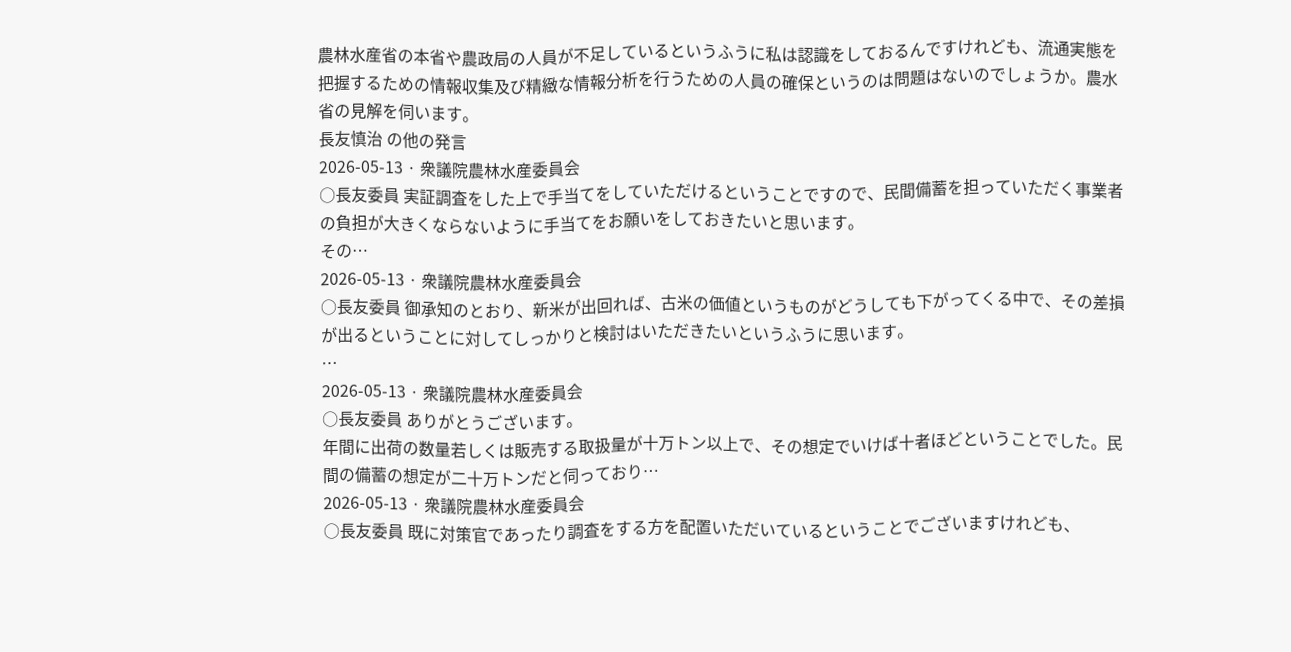農林水産省の本省や農政局の人員が不足しているというふうに私は認識をしておるんですけれども、流通実態を把握するための情報収集及び精緻な情報分析を行うための人員の確保というのは問題はないのでしょうか。農水省の見解を伺います。
長友慎治 の他の発言
2026-05-13 · 衆議院農林水産委員会
○長友委員 実証調査をした上で手当てをしていただけるということですので、民間備蓄を担っていただく事業者の負担が大きくならないように手当てをお願いをしておきたいと思います。
その…
2026-05-13 · 衆議院農林水産委員会
○長友委員 御承知のとおり、新米が出回れば、古米の価値というものがどうしても下がってくる中で、その差損が出るということに対してしっかりと検討はいただきたいというふうに思います。
…
2026-05-13 · 衆議院農林水産委員会
○長友委員 ありがとうございます。
年間に出荷の数量若しくは販売する取扱量が十万トン以上で、その想定でいけば十者ほどということでした。民間の備蓄の想定が二十万トンだと伺っており…
2026-05-13 · 衆議院農林水産委員会
○長友委員 既に対策官であったり調査をする方を配置いただいているということでございますけれども、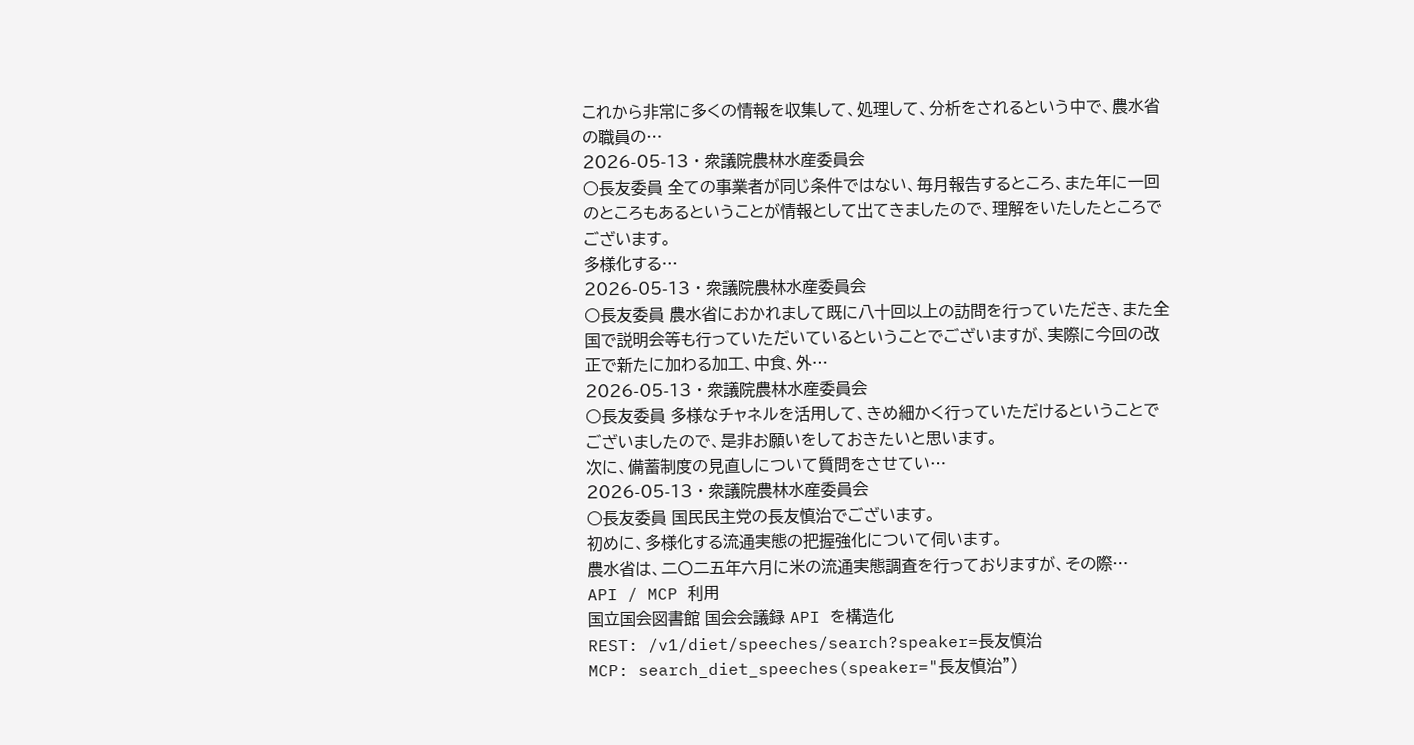これから非常に多くの情報を収集して、処理して、分析をされるという中で、農水省の職員の…
2026-05-13 · 衆議院農林水産委員会
○長友委員 全ての事業者が同じ条件ではない、毎月報告するところ、また年に一回のところもあるということが情報として出てきましたので、理解をいたしたところでございます。
多様化する…
2026-05-13 · 衆議院農林水産委員会
○長友委員 農水省におかれまして既に八十回以上の訪問を行っていただき、また全国で説明会等も行っていただいているということでございますが、実際に今回の改正で新たに加わる加工、中食、外…
2026-05-13 · 衆議院農林水産委員会
○長友委員 多様なチャネルを活用して、きめ細かく行っていただけるということでございましたので、是非お願いをしておきたいと思います。
次に、備蓄制度の見直しについて質問をさせてい…
2026-05-13 · 衆議院農林水産委員会
○長友委員 国民民主党の長友慎治でございます。
初めに、多様化する流通実態の把握強化について伺います。
農水省は、二〇二五年六月に米の流通実態調査を行っておりますが、その際…
API / MCP 利用
国立国会図書館 国会会議録 API を構造化
REST: /v1/diet/speeches/search?speaker=長友慎治
MCP: search_diet_speeches(speaker="長友慎治")